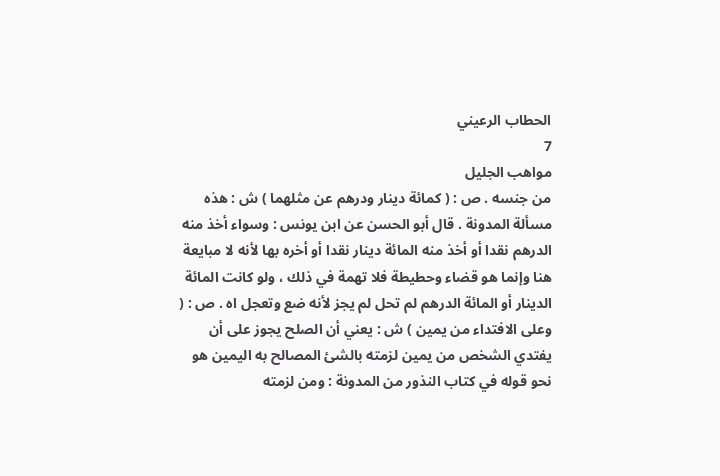الحطاب الرعيني
7
مواهب الجليل
من جنسه . ص : ( كمائة دينار ودرهم عن مثلهما ) ش : هذه مسألة المدونة . قال أبو الحسن عن ابن يونس : وسواء أخذ منه الدرهم نقدا أو أخذ منه المائة دينار نقدا أو أخره بها لأنه لا مبايعة هنا وإنما هو قضاء وحطيطة فلا تهمة في ذلك ، ولو كانت المائة الدينار أو المائة الدرهم لم تحل لم يجز لأنه ضع وتعجل اه . ص : ( وعلى الافتداء من يمين ) ش : يعني أن الصلح يجوز على أن يفتدي الشخص من يمين لزمته بالشئ المصالح به اليمين هو نحو قوله في كتاب النذور من المدونة : ومن لزمته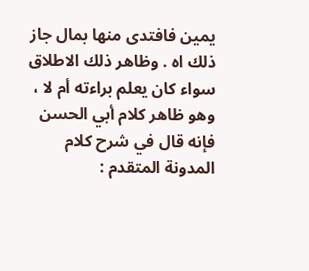يمين فافتدى منها بمال جاز ذلك اه . وظاهر ذلك الاطلاق سواء كان يعلم براءته أم لا ، وهو ظاهر كلام أبي الحسن فإنه قال في شرح كلام المدونة المتقدم :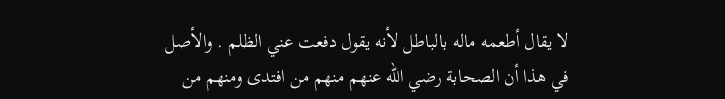لا يقال أطعمه ماله بالباطل لأنه يقول دفعت عني الظلم . والأصل في هذا أن الصحابة رضي الله عنهم منهم من افتدى ومنهم من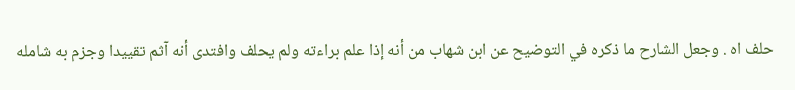حلف اه . وجعل الشارح ما ذكره في التوضيح عن ابن شهاب من أنه إذا علم براءته ولم يحلف وافتدى أنه آثم تقييدا وجزم به شامله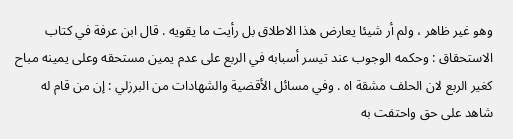وهو غير ظاهر ، ولم أر شيئا يعارض هذا الاطلاق بل رأيت ما يقويه . قال ابن عرفة في كتاب الاستحقاق : وحكمه الوجوب عند تيسر أسبابه في الربع على عدم يمين مستحقه وعلى يمينه مباح كغير الربع لان الحلف مشقة اه . وفي مسائل الأقضية والشهادات من البرزلي : إن من قام له شاهد على حق واحتفت به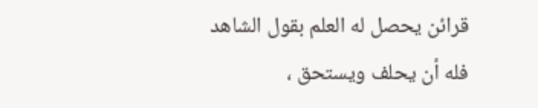قرائن يحصل له العلم بقول الشاهد فله أن يحلف ويستحق ،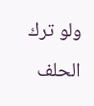ولو ترك الحلف